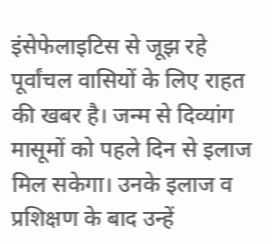इंसेफेलाइटिस से जूझ रहे पूर्वांचल वासियों के लिए राहत की खबर है। जन्म से दिव्यांग मासूमों को पहले दिन से इलाज मिल सकेगा। उनके इलाज व प्रशिक्षण के बाद उन्हें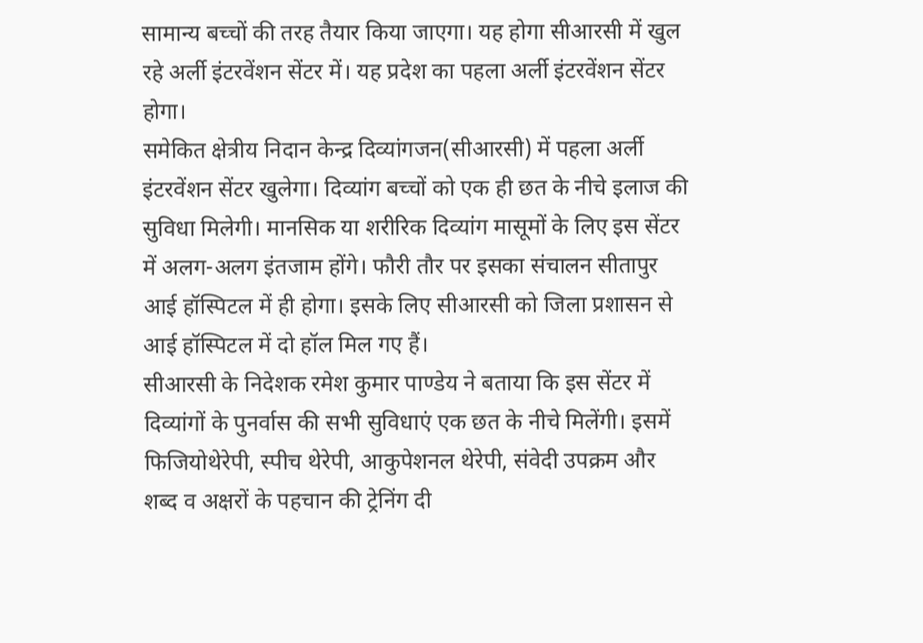सामान्य बच्चों की तरह तैयार किया जाएगा। यह होगा सीआरसी में खुल रहे अर्ली इंटरवेंशन सेंटर में। यह प्रदेश का पहला अर्ली इंटरवेंशन सेंटर होगा।
समेकित क्षेत्रीय निदान केन्द्र दिव्यांगजन(सीआरसी) में पहला अर्ली इंटरवेंशन सेंटर खुलेगा। दिव्यांग बच्चों को एक ही छत के नीचे इलाज की सुविधा मिलेगी। मानसिक या शरीरिक दिव्यांग मासूमों के लिए इस सेंटर में अलग-अलग इंतजाम होंगे। फौरी तौर पर इसका संचालन सीतापुर आई हॉस्पिटल में ही होगा। इसके लिए सीआरसी को जिला प्रशासन से आई हॉस्पिटल में दो हॉल मिल गए हैं।
सीआरसी के निदेशक रमेश कुमार पाण्डेय ने बताया कि इस सेंटर में दिव्यांगों के पुनर्वास की सभी सुविधाएं एक छत के नीचे मिलेंगी। इसमें फिजियोथेरेपी, स्पीच थेरेपी, आकुपेशनल थेरेपी, संवेदी उपक्रम और शब्द व अक्षरों के पहचान की ट्रेनिंग दी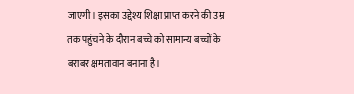जाएगी। इसका उद्देश्य शिक्षा प्राप्त करने की उम्र तक पहुंचने के दौरान बच्चे को सामान्य बच्चों के बराबर क्षमतावान बनाना है।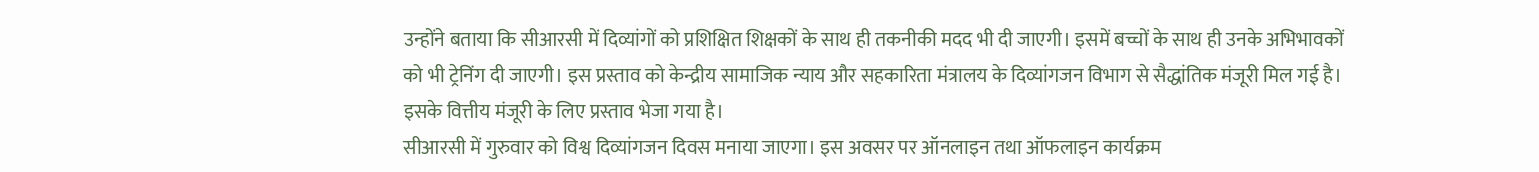उन्होंने बताया कि सीआरसी में दिव्यांगों को प्रशिक्षित शिक्षकों के साथ ही तकनीकी मदद भी दी जाएगी। इसमें बच्चों के साथ ही उनके अभिभावकों को भी ट्रेनिंग दी जाएगी। इस प्रस्ताव को केन्द्रीय सामाजिक न्याय और सहकारिता मंत्रालय के दिव्यांगजन विभाग से सैद्धांतिक मंजूरी मिल गई है। इसके वित्तीय मंजूरी के लिए प्रस्ताव भेजा गया है।
सीआरसी में गुरुवार को विश्व दिव्यांगजन दिवस मनाया जाएगा। इस अवसर पर ऑनलाइन तथा ऑफलाइन कार्यक्रम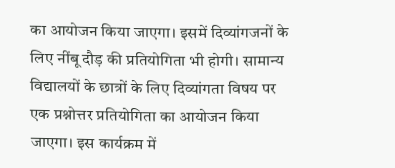का आयोजन किया जाएगा। इसमें दिव्यांगजनों के लिए नींबू दौड़ की प्रतियोगिता भी होगी। सामान्य विद्यालयों के छात्रों के लिए दिव्यांगता विषय पर एक प्रश्नोत्तर प्रतियोगिता का आयोजन किया जाएगा। इस कार्यक्रम में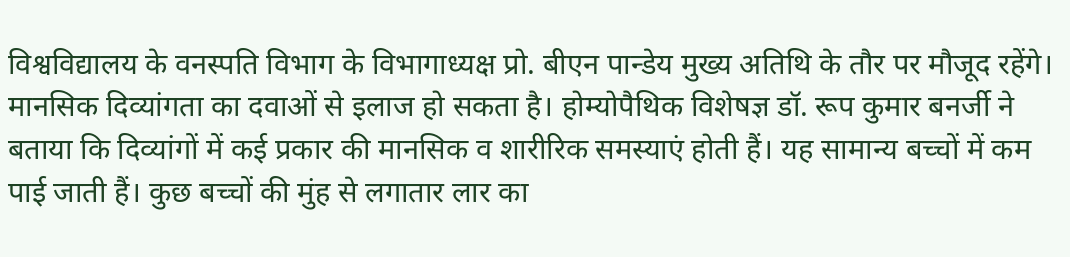विश्वविद्यालय के वनस्पति विभाग के विभागाध्यक्ष प्रो. बीएन पान्डेय मुख्य अतिथि के तौर पर मौजूद रहेंगे।
मानसिक दिव्यांगता का दवाओं से इलाज हो सकता है। होम्योपैथिक विशेषज्ञ डॉ. रूप कुमार बनर्जी ने बताया कि दिव्यांगों में कई प्रकार की मानसिक व शारीरिक समस्याएं होती हैं। यह सामान्य बच्चों में कम पाई जाती हैं। कुछ बच्चों की मुंह से लगातार लार का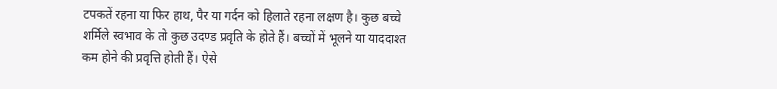टपकतें रहना या फिर हाथ, पैर या गर्दन को हिलाते रहना लक्षण है। कुछ बच्चे शर्मिले स्वभाव के तो कुछ उदण्ड प्रवृति के होते हैं। बच्चों में भूलने या याददाश्त कम होने की प्रवृत्ति होती हैं। ऐसे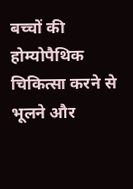बच्चों की होम्योपैथिक चिकित्सा करने से भूलने और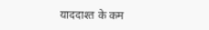याददाश्त के कम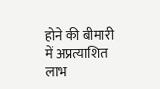होने की बीमारी में अप्रत्याशित लाभ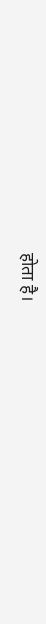होता है।